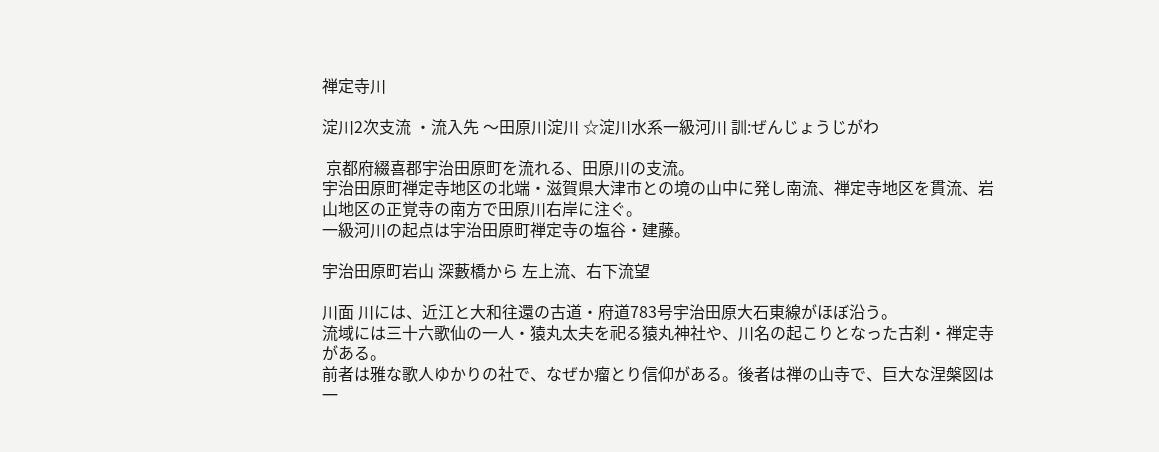禅定寺川

淀川2次支流 ・流入先 〜田原川淀川 ☆淀川水系一級河川 訓:ぜんじょうじがわ

 京都府綴喜郡宇治田原町を流れる、田原川の支流。
宇治田原町禅定寺地区の北端・滋賀県大津市との境の山中に発し南流、禅定寺地区を貫流、岩山地区の正覚寺の南方で田原川右岸に注ぐ。
一級河川の起点は宇治田原町禅定寺の塩谷・建藤。

宇治田原町岩山 深藪橋から 左上流、右下流望

川面 川には、近江と大和往還の古道・府道783号宇治田原大石東線がほぼ沿う。
流域には三十六歌仙の一人・猿丸太夫を祀る猿丸神社や、川名の起こりとなった古刹・禅定寺がある。
前者は雅な歌人ゆかりの社で、なぜか瘤とり信仰がある。後者は禅の山寺で、巨大な涅槃図は一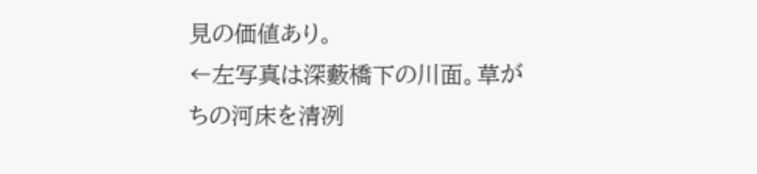見の価値あり。
←左写真は深藪橋下の川面。草がちの河床を清冽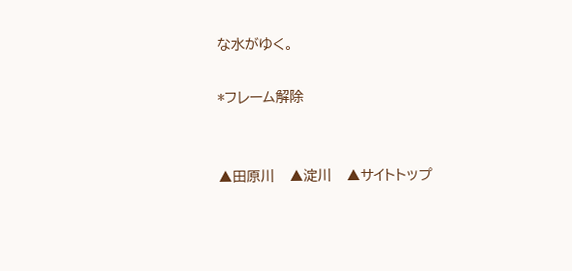な水がゆく。

*フレーム解除


▲田原川   ▲淀川   ▲サイトトップ